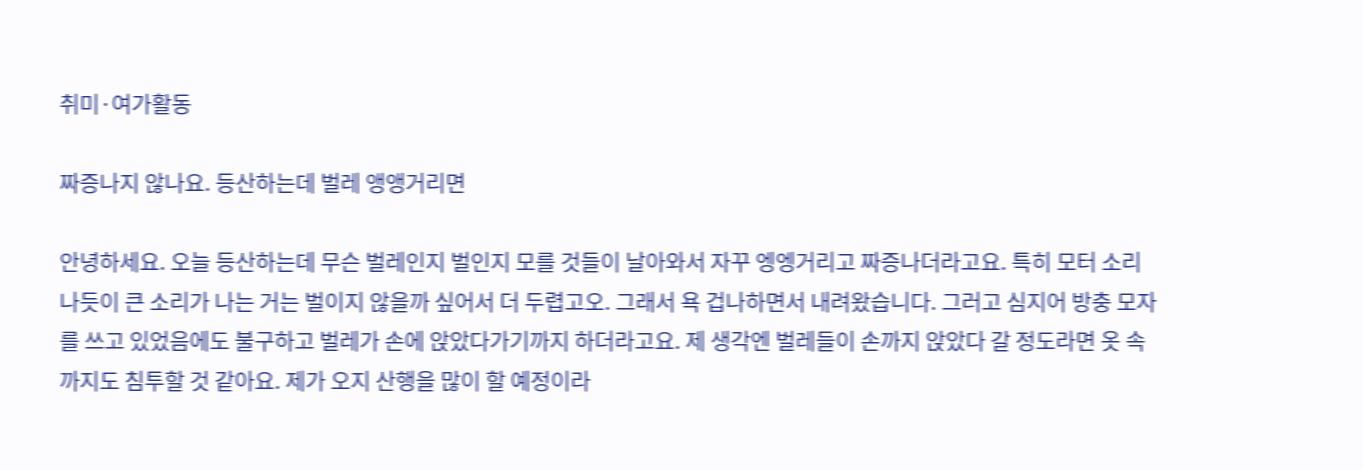취미·여가활동

짜증나지 않나요. 등산하는데 벌레 앵앵거리면

안녕하세요. 오늘 등산하는데 무슨 벌레인지 벌인지 모를 것들이 날아와서 자꾸 엥엥거리고 짜증나더라고요. 특히 모터 소리 나듯이 큰 소리가 나는 거는 벌이지 않을까 싶어서 더 두렵고오. 그래서 욕 겁나하면서 내려왔습니다. 그러고 심지어 방충 모자를 쓰고 있었음에도 불구하고 벌레가 손에 앉았다가기까지 하더라고요. 제 생각엔 벌레들이 손까지 앉았다 갈 정도라면 옷 속까지도 침투할 것 같아요. 제가 오지 산행을 많이 할 예정이라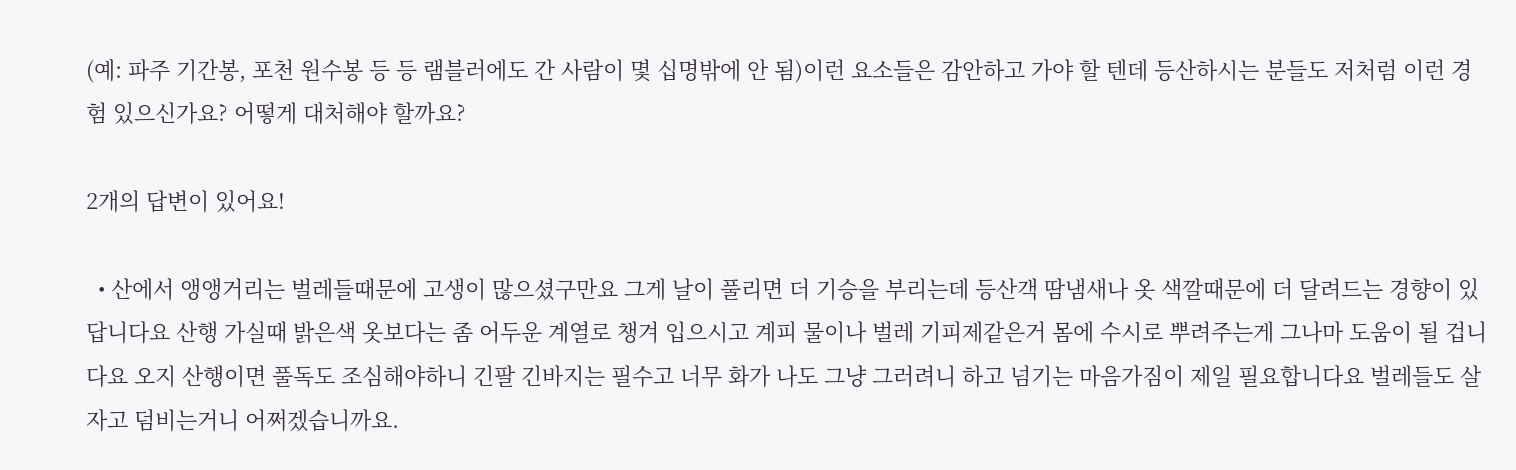(예: 파주 기간봉, 포천 원수봉 등 등 램블러에도 간 사람이 몇 십명밖에 안 됨)이런 요소들은 감안하고 가야 할 텐데 등산하시는 분들도 저처럼 이런 경험 있으신가요? 어떻게 대처해야 할까요?

2개의 답변이 있어요!

  • 산에서 앵앵거리는 벌레들때문에 고생이 많으셨구만요 그게 날이 풀리면 더 기승을 부리는데 등산객 땀냄새나 옷 색깔때문에 더 달려드는 경향이 있답니다요 산행 가실때 밝은색 옷보다는 좀 어두운 계열로 챙겨 입으시고 계피 물이나 벌레 기피제같은거 몸에 수시로 뿌려주는게 그나마 도움이 될 겁니다요 오지 산행이면 풀독도 조심해야하니 긴팔 긴바지는 필수고 너무 화가 나도 그냥 그러려니 하고 넘기는 마음가짐이 제일 필요합니다요 벌레들도 살자고 덤비는거니 어쩌겠습니까요.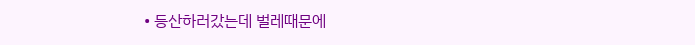• 등산하러갔는데 벌레때문에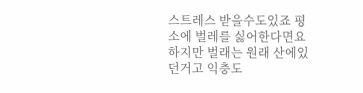스트레스 받을수도있죠 평소에 벌레를 싫어한다면요 하지만 벌래는 원래 산에있던거고 익충도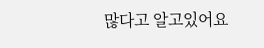많다고 알고있어요